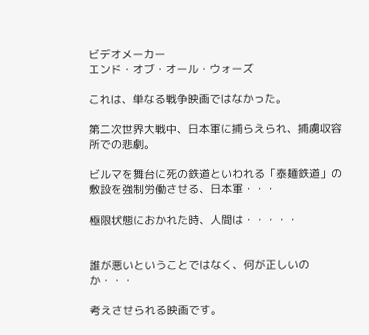ビデオメーカー
エンド・オブ・オール・ウォーズ

これは、単なる戦争映画ではなかった。

第二次世界大戦中、日本軍に捕らえられ、捕虜収容所での悲劇。

ビルマを舞台に死の鉄道といわれる「泰麺鉄道」の敷設を強制労働させる、日本軍・・・

極限状態におかれた時、人間は・・・・・


誰が悪いということではなく、何が正しいのか・・・

考えさせられる映画です。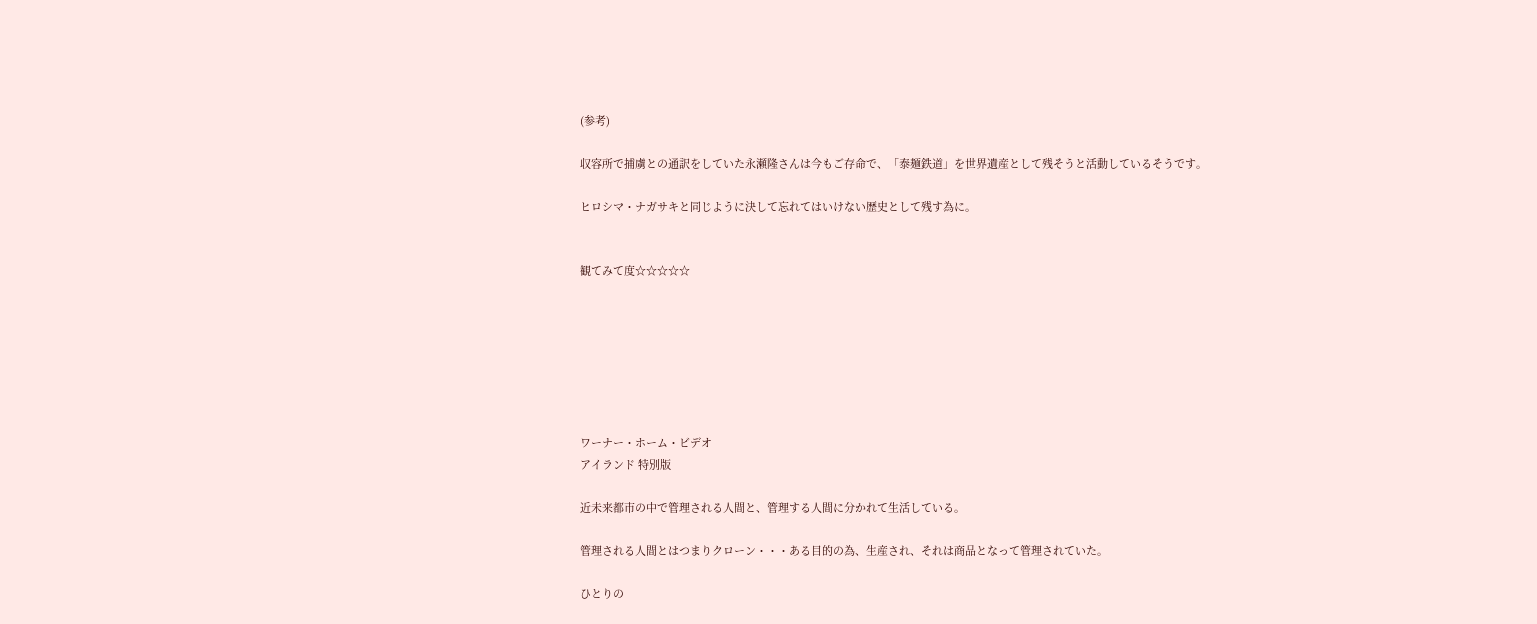(参考)

収容所で捕虜との通訳をしていた永瀬隆さんは今もご存命で、「泰麺鉄道」を世界遺産として残そうと活動しているそうです。

ヒロシマ・ナガサキと同じように決して忘れてはいけない歴史として残す為に。


観てみて度☆☆☆☆☆







ワーナー・ホーム・ビデオ
アイランド 特別版

近未来都市の中で管理される人間と、管理する人間に分かれて生活している。

管理される人間とはつまりクローン・・・ある目的の為、生産され、それは商品となって管理されていた。

ひとりの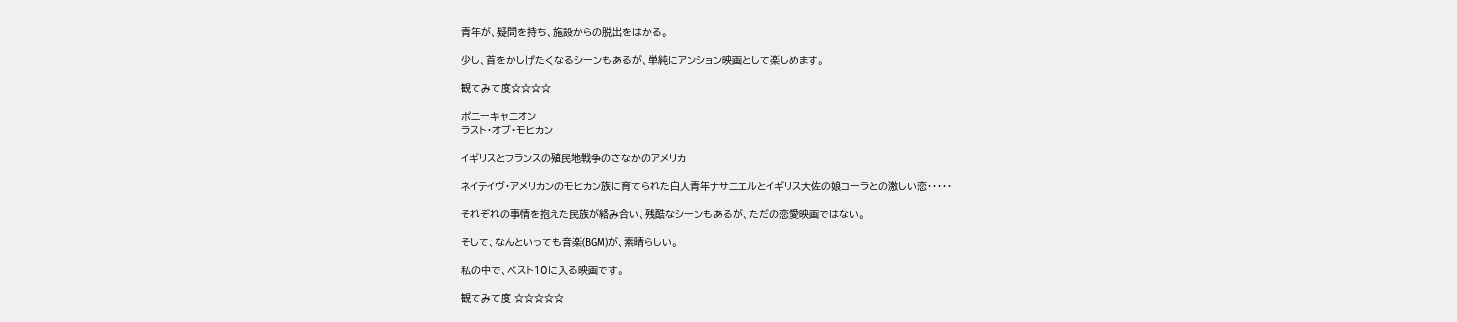青年が、疑問を持ち、施設からの脱出をはかる。

少し、首をかしげたくなるシーンもあるが、単純にアンション映画として楽しめます。

観てみて度☆☆☆☆

ポニーキャニオン
ラスト・オブ・モヒカン

イギリスとフランスの殖民地戦争のさなかのアメリカ

ネイテイヴ・アメリカンのモヒカン族に育てられた白人青年ナサニエルとイギリス大佐の娘コーラとの激しい恋・・・・・

それぞれの事情を抱えた民族が絡み合い、残酷なシーンもあるが、ただの恋愛映画ではない。

そして、なんといっても音楽(BGM)が、素晴らしい。

私の中で、ベスト10に入る映画です。

観てみて度 ☆☆☆☆☆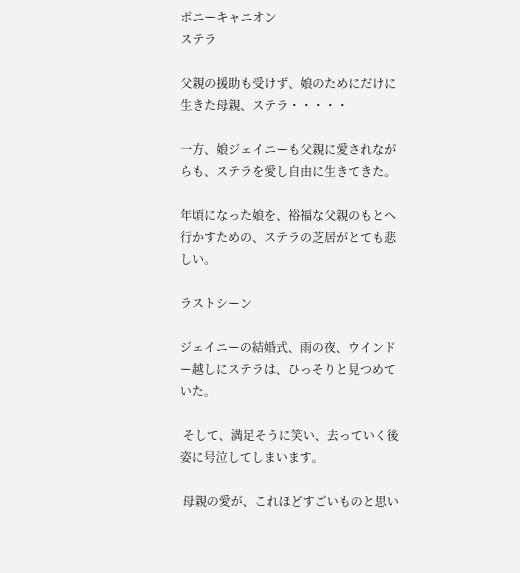ポニーキャニオン
ステラ

父親の援助も受けず、娘のためにだけに生きた母親、ステラ・・・・・

一方、娘ジェイニーも父親に愛されながらも、ステラを愛し自由に生きてきた。

年頃になった娘を、裕福な父親のもとへ行かすための、ステラの芝居がとても悲しい。

ラストシーン

ジェイニーの結婚式、雨の夜、ウインドー越しにステラは、ひっそりと見つめていた。

 そして、満足そうに笑い、去っていく後姿に号泣してしまいます。

 母親の愛が、これほどすごいものと思い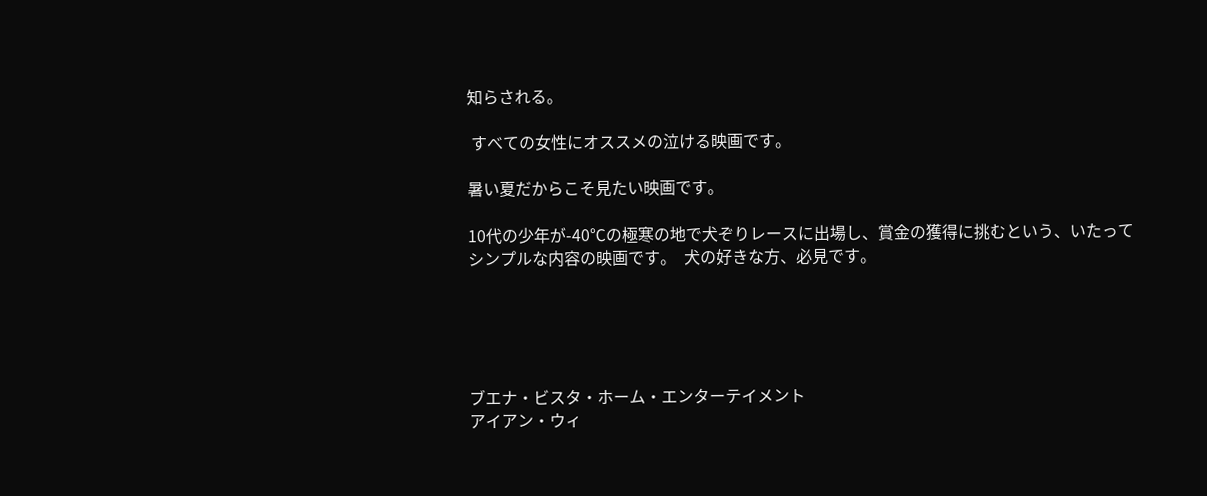知らされる。

 すべての女性にオススメの泣ける映画です。

暑い夏だからこそ見たい映画です。

10代の少年が-40℃の極寒の地で犬ぞりレースに出場し、賞金の獲得に挑むという、いたってシンプルな内容の映画です。  犬の好きな方、必見です。





ブエナ・ビスタ・ホーム・エンターテイメント
アイアン・ウィ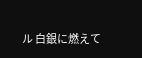ル 白銀に燃えて